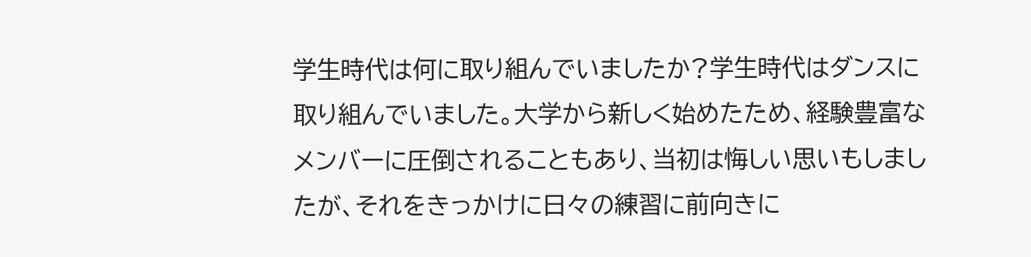学生時代は何に取り組んでいましたか?学生時代はダンスに取り組んでいました。大学から新しく始めたため、経験豊富なメンバーに圧倒されることもあり、当初は悔しい思いもしましたが、それをきっかけに日々の練習に前向きに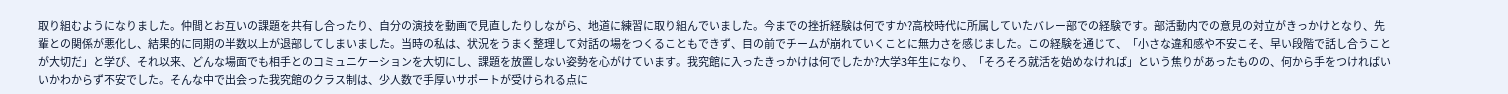取り組むようになりました。仲間とお互いの課題を共有し合ったり、自分の演技を動画で見直したりしながら、地道に練習に取り組んでいました。今までの挫折経験は何ですか?高校時代に所属していたバレー部での経験です。部活動内での意見の対立がきっかけとなり、先輩との関係が悪化し、結果的に同期の半数以上が退部してしまいました。当時の私は、状況をうまく整理して対話の場をつくることもできず、目の前でチームが崩れていくことに無力さを感じました。この経験を通じて、「小さな違和感や不安こそ、早い段階で話し合うことが大切だ」と学び、それ以来、どんな場面でも相手とのコミュニケーションを大切にし、課題を放置しない姿勢を心がけています。我究館に入ったきっかけは何でしたか?大学3年生になり、「そろそろ就活を始めなければ」という焦りがあったものの、何から手をつければいいかわからず不安でした。そんな中で出会った我究館のクラス制は、少人数で手厚いサポートが受けられる点に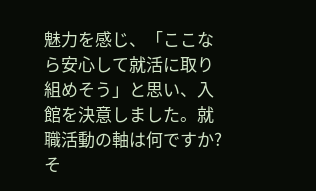魅力を感じ、「ここなら安心して就活に取り組めそう」と思い、入館を決意しました。就職活動の軸は何ですか?そ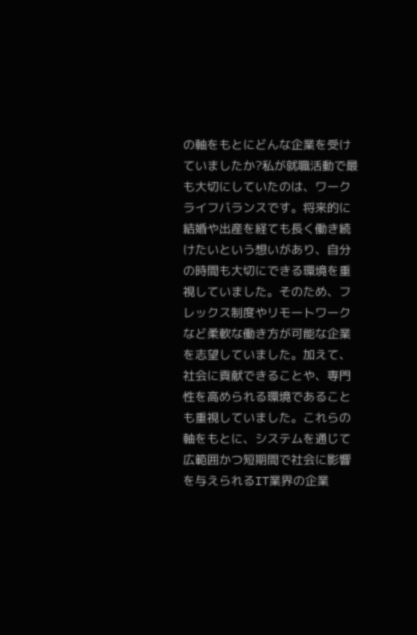の軸をもとにどんな企業を受けていましたか?私が就職活動で最も大切にしていたのは、ワークライフバランスです。将来的に結婚や出産を経ても長く働き続けたいという想いがあり、自分の時間も大切にできる環境を重視していました。そのため、フレックス制度やリモートワークなど柔軟な働き方が可能な企業を志望していました。加えて、社会に貢献できることや、専門性を高められる環境であることも重視していました。これらの軸をもとに、システムを通じて広範囲かつ短期間で社会に影響を与えられるIT業界の企業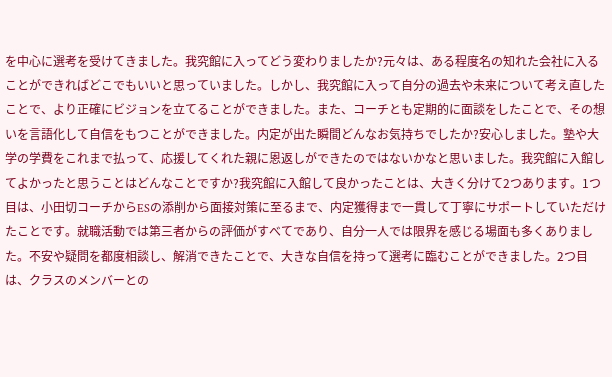を中心に選考を受けてきました。我究館に入ってどう変わりましたか?元々は、ある程度名の知れた会社に入ることができればどこでもいいと思っていました。しかし、我究館に入って自分の過去や未来について考え直したことで、より正確にビジョンを立てることができました。また、コーチとも定期的に面談をしたことで、その想いを言語化して自信をもつことができました。内定が出た瞬間どんなお気持ちでしたか?安心しました。塾や大学の学費をこれまで払って、応援してくれた親に恩返しができたのではないかなと思いました。我究館に入館してよかったと思うことはどんなことですか?我究館に入館して良かったことは、大きく分けて2つあります。1つ目は、小田切コーチからESの添削から面接対策に至るまで、内定獲得まで一貫して丁寧にサポートしていただけたことです。就職活動では第三者からの評価がすべてであり、自分一人では限界を感じる場面も多くありました。不安や疑問を都度相談し、解消できたことで、大きな自信を持って選考に臨むことができました。2つ目は、クラスのメンバーとの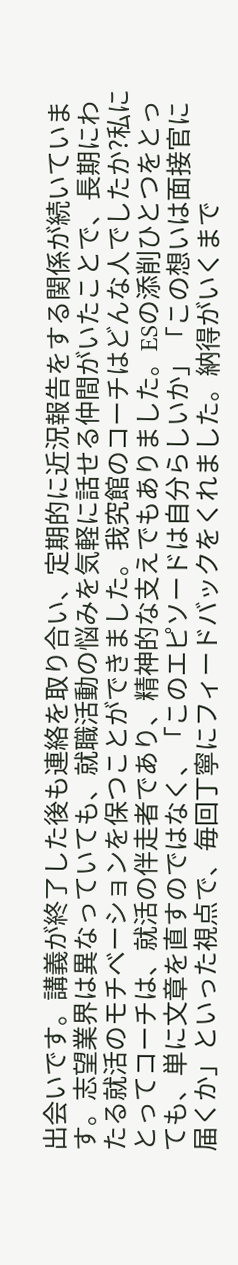出会いです。講義が終了した後も連絡を取り合い、定期的に近況報告をする関係が続いています。志望業界は異なっていても、就職活動の悩みを気軽に話せる仲間がいたことで、長期にわたる就活のモチベーションを保つことができました。我究館のコーチはどんな人でしたか?私にとってコーチは、就活の伴走者であり、精神的な支えでもありました。ESの添削ひとつをとっても、単に文章を直すのではなく、「このエピソードは自分らしいか」「この想いは面接官に届くか」といった視点で、毎回丁寧にフィードバックをくれました。納得がいくまで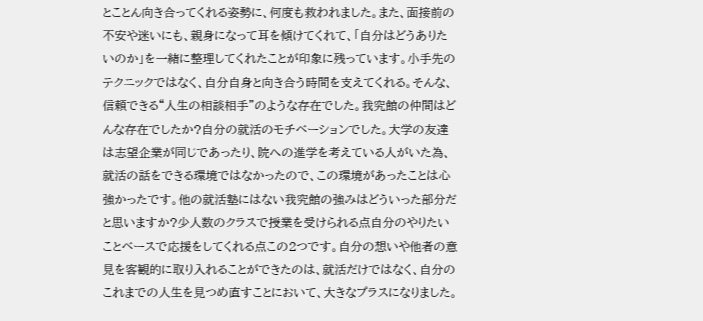とことん向き合ってくれる姿勢に、何度も救われました。また、面接前の不安や迷いにも、親身になって耳を傾けてくれて、「自分はどうありたいのか」を一緒に整理してくれたことが印象に残っています。小手先のテクニックではなく、自分自身と向き合う時間を支えてくれる。そんな、信頼できる“人生の相談相手”のような存在でした。我究館の仲間はどんな存在でしたか?自分の就活のモチベーションでした。大学の友達は志望企業が同じであったり、院への進学を考えている人がいた為、就活の話をできる環境ではなかったので、この環境があったことは心強かったです。他の就活塾にはない我究館の強みはどういった部分だと思いますか?少人数のクラスで授業を受けられる点自分のやりたいことベースで応援をしてくれる点この2つです。自分の想いや他者の意見を客観的に取り入れることができたのは、就活だけではなく、自分のこれまでの人生を見つめ直すことにおいて、大きなプラスになりました。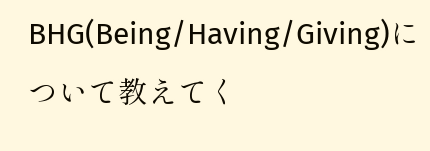BHG(Being/Having/Giving)について教えてく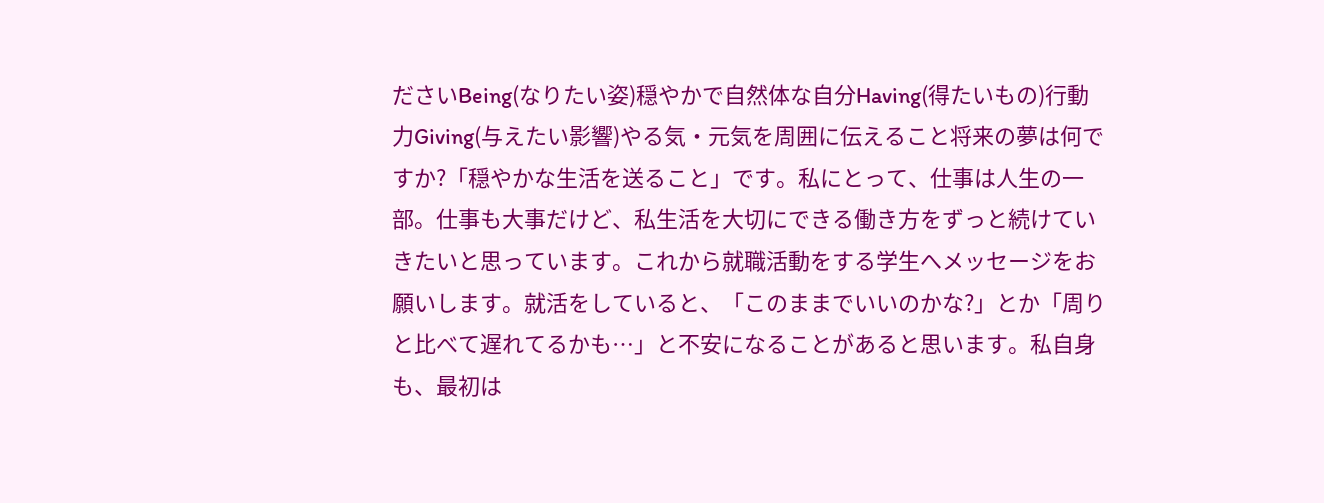ださいBeing(なりたい姿)穏やかで自然体な自分Having(得たいもの)行動力Giving(与えたい影響)やる気・元気を周囲に伝えること将来の夢は何ですか?「穏やかな生活を送ること」です。私にとって、仕事は人生の一部。仕事も大事だけど、私生活を大切にできる働き方をずっと続けていきたいと思っています。これから就職活動をする学生へメッセージをお願いします。就活をしていると、「このままでいいのかな?」とか「周りと比べて遅れてるかも…」と不安になることがあると思います。私自身も、最初は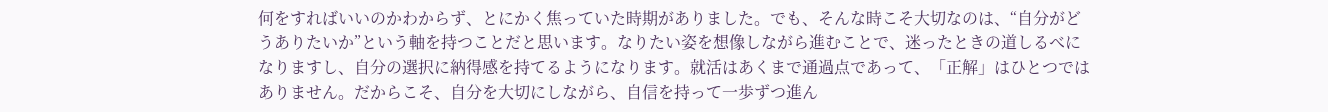何をすればいいのかわからず、とにかく焦っていた時期がありました。でも、そんな時こそ大切なのは、“自分がどうありたいか”という軸を持つことだと思います。なりたい姿を想像しながら進むことで、迷ったときの道しるべになりますし、自分の選択に納得感を持てるようになります。就活はあくまで通過点であって、「正解」はひとつではありません。だからこそ、自分を大切にしながら、自信を持って一歩ずつ進ん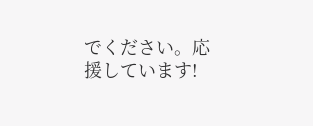でください。応援しています!